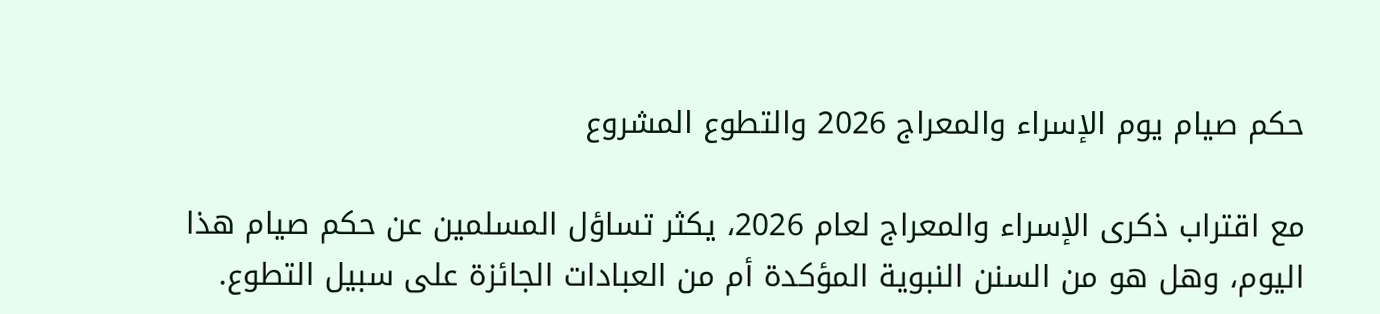حكم صيام يوم الإسراء والمعراج 2026 والتطوع المشروع

مع اقتراب ذكرى الإسراء والمعراج لعام 2026، يكثر تساؤل المسلمين عن حكم صيام هذا اليوم، وهل هو من السنن النبوية المؤكدة أم من العبادات الجائزة على سبيل التطوع.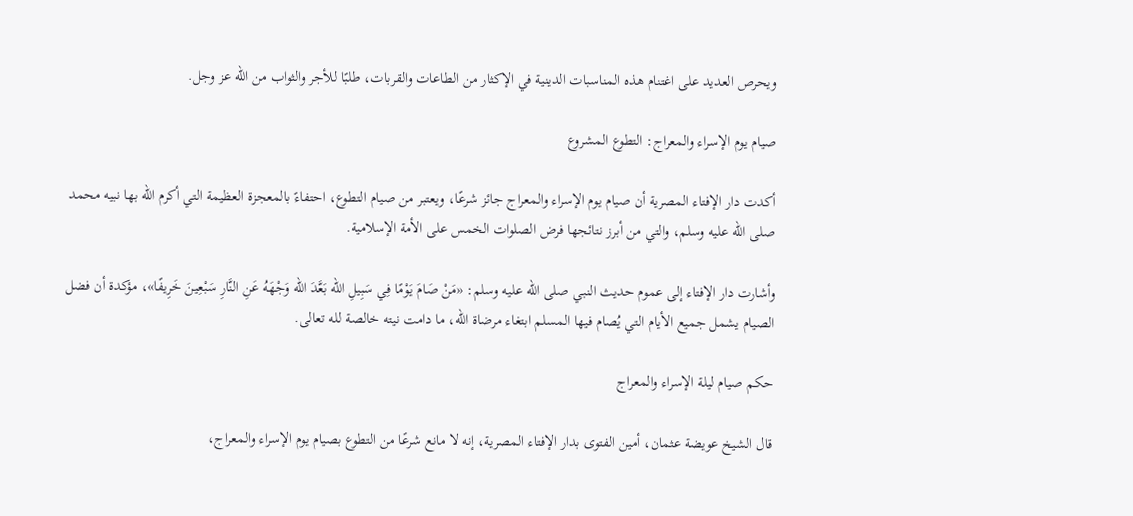ويحرص العديد على اغتنام هذه المناسبات الدينية في الإكثار من الطاعات والقربات، طلبًا للأجر والثواب من الله عز وجل.

صيام يوم الإسراء والمعراج: التطوع المشروع

أكدت دار الإفتاء المصرية أن صيام يوم الإسراء والمعراج جائز شرعًا، ويعتبر من صيام التطوع، احتفاءً بالمعجزة العظيمة التي أكرم الله بها نبيه محمد صلى الله عليه وسلم، والتي من أبرز نتائجها فرض الصلوات الخمس على الأمة الإسلامية.

وأشارت دار الإفتاء إلى عموم حديث النبي صلى الله عليه وسلم: «مَنْ صَامَ يَوْمًا فِي سَبِيلِ الله بَعَّدَ الله وَجْهَهُ عَنِ النَّارِ سَبْعِينَ خَرِيفًا»، مؤكدة أن فضل الصيام يشمل جميع الأيام التي يُصام فيها المسلم ابتغاء مرضاة الله، ما دامت نيته خالصة لله تعالى.

حكم صيام ليلة الإسراء والمعراج

قال الشيخ عويضة عثمان، أمين الفتوى بدار الإفتاء المصرية، إنه لا مانع شرعًا من التطوع بصيام يوم الإسراء والمعراج،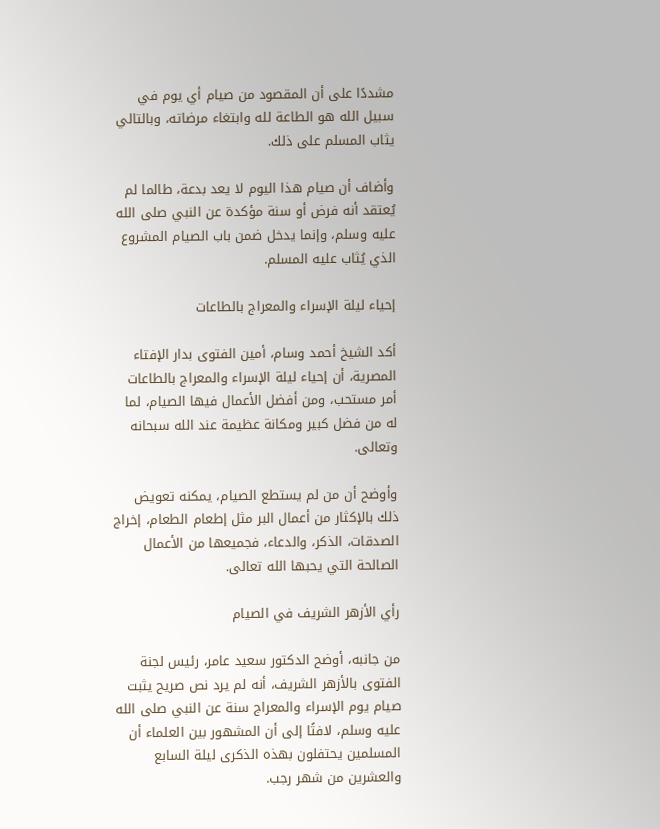مشددًا على أن المقصود من صيام أي يوم في سبيل الله هو الطاعة لله وابتغاء مرضاته، وبالتالي يثاب المسلم على ذلك.

وأضاف أن صيام هذا اليوم لا يعد بدعة، طالما لم يُعتقد أنه فرض أو سنة مؤكدة عن النبي صلى الله عليه وسلم، وإنما يدخل ضمن باب الصيام المشروع الذي يُثاب عليه المسلم.

إحياء ليلة الإسراء والمعراج بالطاعات

أكد الشيخ أحمد وسام، أمين الفتوى بدار الإفتاء المصرية، أن إحياء ليلة الإسراء والمعراج بالطاعات أمر مستحب، ومن أفضل الأعمال فيها الصيام، لما له من فضل كبير ومكانة عظيمة عند الله سبحانه وتعالى.

وأوضح أن من لم يستطع الصيام، يمكنه تعويض ذلك بالإكثار من أعمال البر مثل إطعام الطعام، إخراج الصدقات، الذكر، والدعاء، فجميعها من الأعمال الصالحة التي يحبها الله تعالى.

رأي الأزهر الشريف في الصيام

من جانبه، أوضح الدكتور سعيد عامر، رئيس لجنة الفتوى بالأزهر الشريف، أنه لم يرد نص صريح يثبت صيام يوم الإسراء والمعراج سنة عن النبي صلى الله عليه وسلم، لافتًا إلى أن المشهور بين العلماء أن المسلمين يحتفلون بهذه الذكرى ليلة السابع والعشرين من شهر رجب.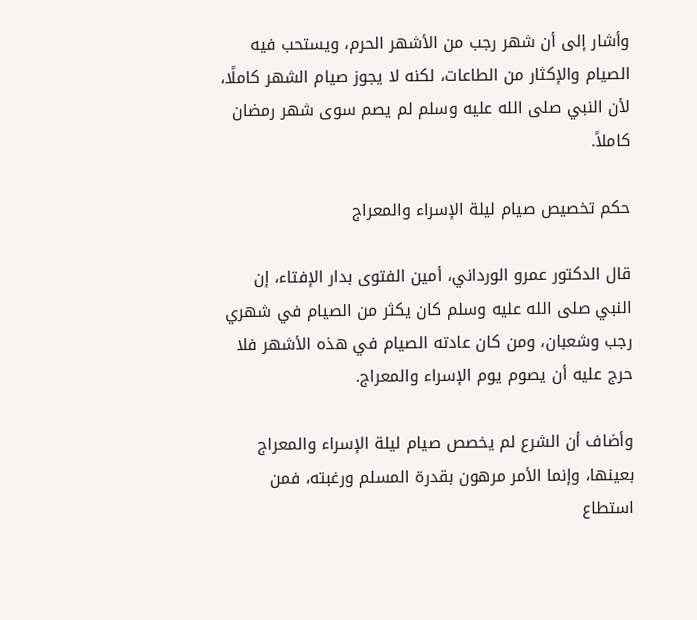وأشار إلى أن شهر رجب من الأشهر الحرم، ويستحب فيه الصيام والإكثار من الطاعات، لكنه لا يجوز صيام الشهر كاملًا، لأن النبي صلى الله عليه وسلم لم يصم سوى شهر رمضان كاملاً.

حكم تخصيص صيام ليلة الإسراء والمعراج

قال الدكتور عمرو الورداني، أمين الفتوى بدار الإفتاء، إن النبي صلى الله عليه وسلم كان يكثر من الصيام في شهري رجب وشعبان، ومن كان عادته الصيام في هذه الأشهر فلا حرج عليه أن يصوم يوم الإسراء والمعراج.

وأضاف أن الشرع لم يخصص صيام ليلة الإسراء والمعراج بعينها، وإنما الأمر مرهون بقدرة المسلم ورغبته، فمن استطاع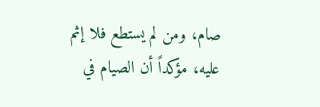صام، ومن لم يستطع فلا إثم عليه، مؤكداً أن الصيام في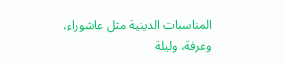المناسبات الدينية مثل عاشوراء، وعرفة، وليلة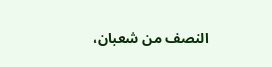النصف من شعبان،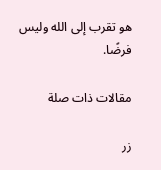هو تقرب إلى الله وليس فرضًا.

مقالات ذات صلة

زر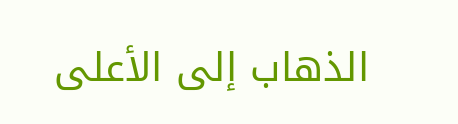الذهاب إلى الأعلى